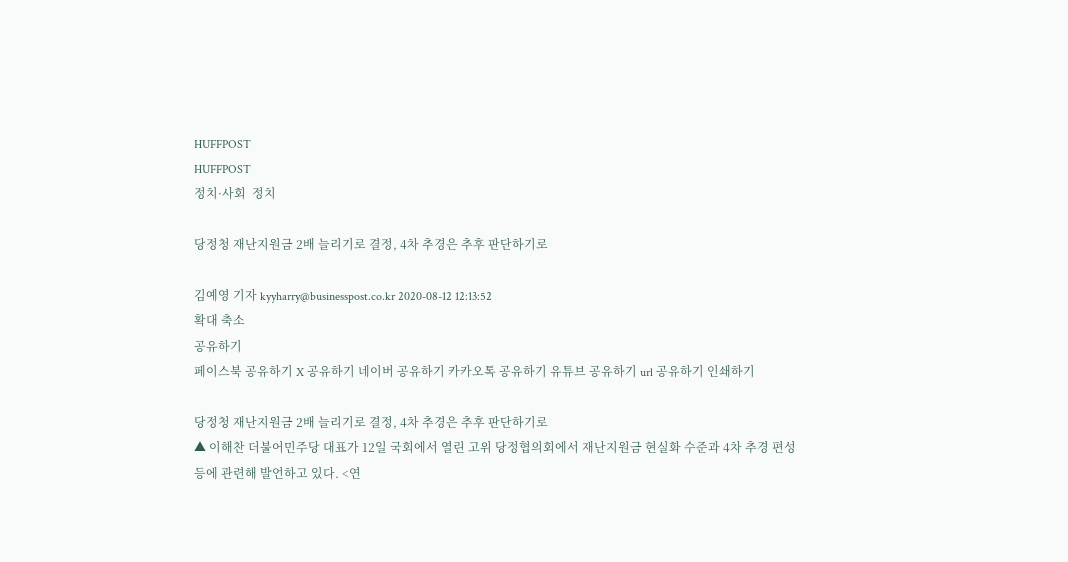HUFFPOST
HUFFPOST
정치·사회  정치

당정청 재난지원금 2배 늘리기로 결정, 4차 추경은 추후 판단하기로

김예영 기자 kyyharry@businesspost.co.kr 2020-08-12 12:13:52
확대 축소
공유하기
페이스북 공유하기 X 공유하기 네이버 공유하기 카카오톡 공유하기 유튜브 공유하기 url 공유하기 인쇄하기

당정청 재난지원금 2배 늘리기로 결정, 4차 추경은 추후 판단하기로
▲ 이해찬 더불어민주당 대표가 12일 국회에서 열린 고위 당정협의회에서 재난지원금 현실화 수준과 4차 추경 편성 등에 관련해 발언하고 있다. <연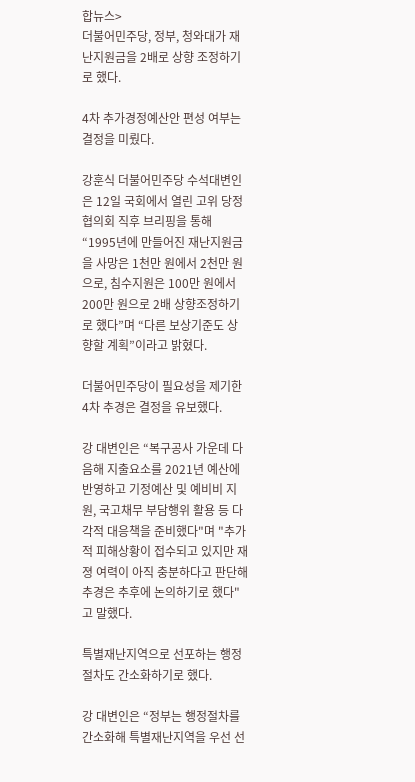합뉴스>
더불어민주당, 정부, 청와대가 재난지원금을 2배로 상향 조정하기로 했다.

4차 추가경정예산안 편성 여부는 결정을 미뤘다.

강훈식 더불어민주당 수석대변인은 12일 국회에서 열린 고위 당정협의회 직후 브리핑을 통해 “1995년에 만들어진 재난지원금을 사망은 1천만 원에서 2천만 원으로, 침수지원은 100만 원에서 200만 원으로 2배 상향조정하기로 했다”며 “다른 보상기준도 상향할 계획”이라고 밝혔다.

더불어민주당이 필요성을 제기한 4차 추경은 결정을 유보했다.

강 대변인은 “복구공사 가운데 다음해 지출요소를 2021년 예산에 반영하고 기정예산 및 예비비 지원, 국고채무 부담행위 활용 등 다각적 대응책을 준비했다"며 "추가적 피해상황이 접수되고 있지만 재졍 여력이 아직 충분하다고 판단해 추경은 추후에 논의하기로 했다"고 말했다.

특별재난지역으로 선포하는 행정절차도 간소화하기로 했다.

강 대변인은 “정부는 행정절차를 간소화해 특별재난지역을 우선 선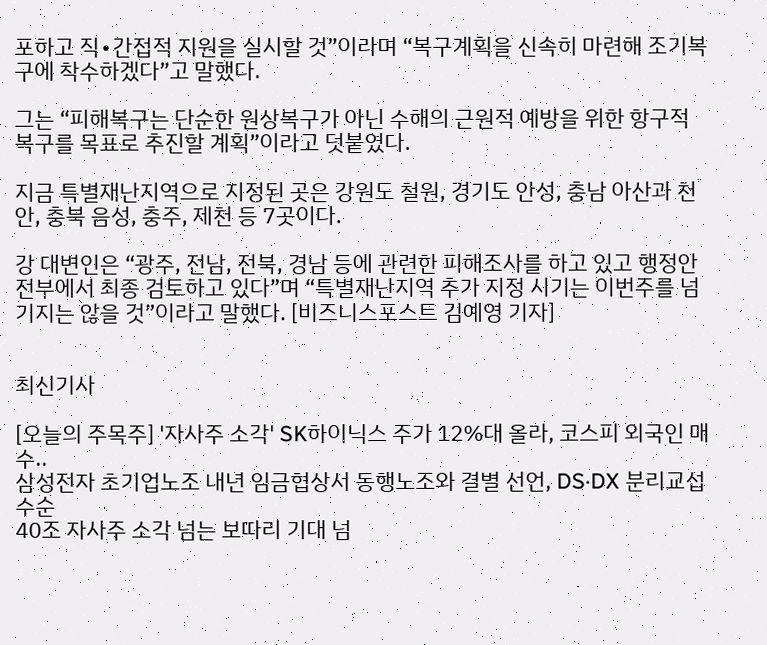포하고 직∙간접적 지원을 실시할 것”이라며 “복구계획을 신속히 마련해 조기복구에 착수하겠다”고 말했다.

그는 “피해복구는 단순한 원상복구가 아닌 수해의 근원적 예방을 위한 항구적 복구를 목표로 추진할 계획”이라고 덧붙였다.

지금 특별재난지역으로 지정된 곳은 강원도 철원, 경기도 안성, 충남 아산과 천안, 충북 음성, 충주, 제천 등 7곳이다.

강 대변인은 “광주, 전남, 전북, 경남 등에 관련한 피해조사를 하고 있고 행정안전부에서 최종 검토하고 있다”며 “특별재난지역 추가 지정 시기는 이번주를 넘기지는 않을 것”이라고 말했다. [비즈니스포스트 김예영 기자]


최신기사

[오늘의 주목주] '자사주 소각' SK하이닉스 주가 12%대 올라, 코스피 외국인 매수..
삼성전자 초기업노조 내년 임금협상서 동행노조와 결별 선언, DS·DX 분리교섭 수순
40조 자사주 소각 넘는 보따리 기대 넘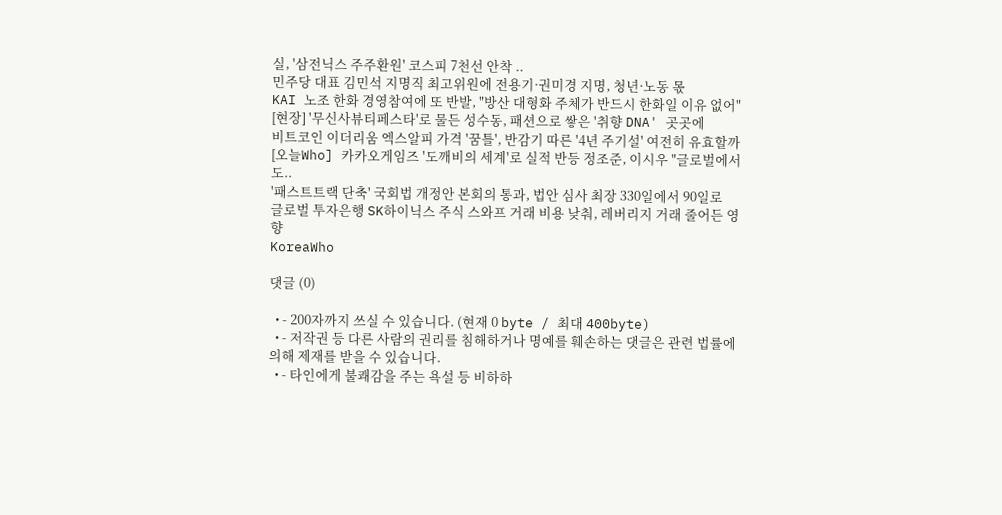실, '삼전닉스 주주환원' 코스피 7천선 안착 ..
민주당 대표 김민석 지명직 최고위원에 전용기·권미경 지명, 청년·노동 몫
KAI 노조 한화 경영참여에 또 반발, "방산 대형화 주체가 반드시 한화일 이유 없어"
[현장] '무신사뷰티페스타'로 물든 성수동, 패션으로 쌓은 '취향 DNA' 곳곳에
비트코인 이더리움 엑스알피 가격 '꿈틀', 반감기 따른 '4년 주기설' 여전히 유효할까
[오늘Who] 카카오게임즈 '도깨비의 세계'로 실적 반등 정조준, 이시우 "글로벌에서도..
'패스트트랙 단축' 국회법 개정안 본회의 통과, 법안 심사 최장 330일에서 90일로
글로벌 투자은행 SK하이닉스 주식 스와프 거래 비용 낮춰, 레버리지 거래 줄어든 영향
KoreaWho

댓글 (0)

  • - 200자까지 쓰실 수 있습니다. (현재 0 byte / 최대 400byte)
  • - 저작권 등 다른 사람의 권리를 침해하거나 명예를 훼손하는 댓글은 관련 법률에 의해 제재를 받을 수 있습니다.
  • - 타인에게 불쾌감을 주는 욕설 등 비하하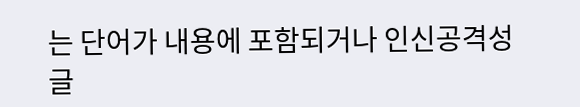는 단어가 내용에 포함되거나 인신공격성 글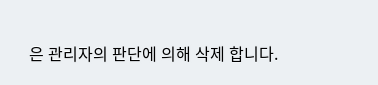은 관리자의 판단에 의해 삭제 합니다.